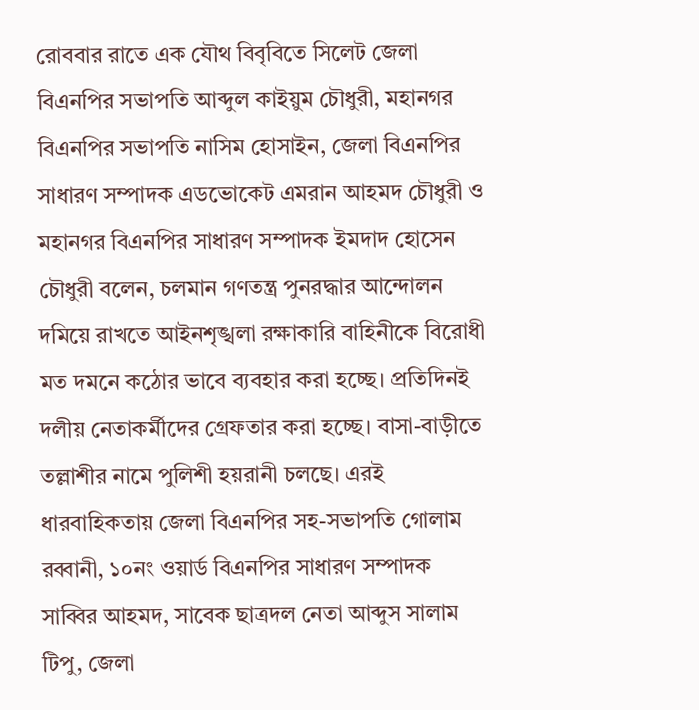রোববার রাতে এক যৌথ বিবৃবিতে সিলেট জেলা বিএনপির সভাপতি আব্দুল কাইয়ুম চৌধুরী, মহানগর বিএনপির সভাপতি নাসিম হোসাইন, জেলা বিএনপির সাধারণ সম্পাদক এডভোকেট এমরান আহমদ চৌধুরী ও মহানগর বিএনপির সাধারণ সম্পাদক ইমদাদ হোসেন চৌধুরী বলেন, চলমান গণতন্ত্র পুনরদ্ধার আন্দোলন দমিয়ে রাখতে আইনশৃঙ্খলা রক্ষাকারি বাহিনীকে বিরোধী মত দমনে কঠোর ভাবে ব্যবহার করা হচ্ছে। প্রতিদিনই দলীয় নেতাকর্মীদের গ্রেফতার করা হচ্ছে। বাসা-বাড়ীতে তল্লাশীর নামে পুলিশী হয়রানী চলছে। এরই ধারবাহিকতায় জেলা বিএনপির সহ-সভাপতি গোলাম রব্বানী, ১০নং ওয়ার্ড বিএনপির সাধারণ সম্পাদক সাব্বির আহমদ, সাবেক ছাত্রদল নেতা আব্দুস সালাম টিপু, জেলা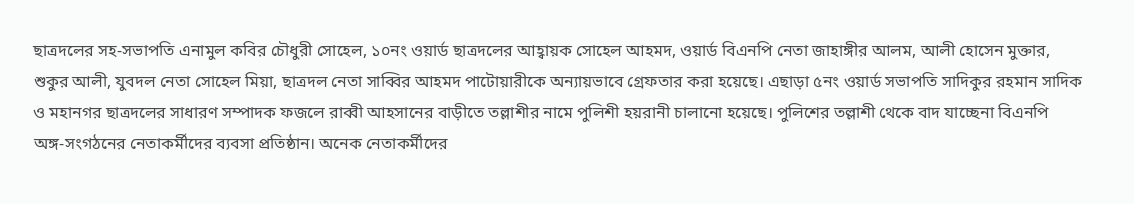ছাত্রদলের সহ-সভাপতি এনামুল কবির চৌধুরী সোহেল, ১০নং ওয়ার্ড ছাত্রদলের আহ্বায়ক সোহেল আহমদ, ওয়ার্ড বিএনপি নেতা জাহাঙ্গীর আলম, আলী হোসেন মুক্তার, শুকুর আলী, যুবদল নেতা সোহেল মিয়া, ছাত্রদল নেতা সাব্বির আহমদ পাটোয়ারীকে অন্যায়ভাবে গ্রেফতার করা হয়েছে। এছাড়া ৫নং ওয়ার্ড সভাপতি সাদিকুর রহমান সাদিক ও মহানগর ছাত্রদলের সাধারণ সম্পাদক ফজলে রাব্বী আহসানের বাড়ীতে তল্লাশীর নামে পুলিশী হয়রানী চালানো হয়েছে। পুলিশের তল্লাশী থেকে বাদ যাচ্ছেনা বিএনপি অঙ্গ-সংগঠনের নেতাকর্মীদের ব্যবসা প্রতিষ্ঠান। অনেক নেতাকর্মীদের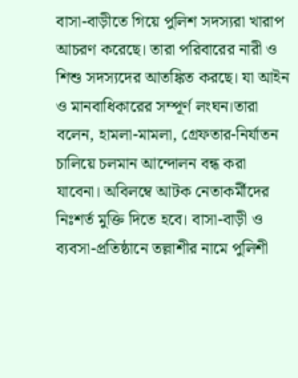বাসা-বাড়ীতে গিয়ে পুলিশ সদস্যরা খারাপ আচরণ করেছে। তারা পরিবারের নারী ও শিশু সদস্যদের আতঙ্কিত করছে। যা আইন ও মানবাধিকারের সম্পূর্ণ লংঘন।তারা বলেন, হামলা-মামলা, গ্রেফতার-নির্যাতন চালিয়ে চলমান আন্দোলন বন্ধ করা যাবেনা। অবিলম্বে আটক নেতাকর্মীদের নিঃশর্ত মুক্তি দিতে হবে। বাসা-বাড়ী ও ব্যবসা-প্রতিষ্ঠানে তল্লাশীর নামে পুলিশী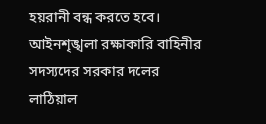হয়রানী বন্ধ করতে হবে। আইনশৃঙ্খলা রক্ষাকারি বাহিনীর সদস্যদের সরকার দলের লাঠিয়াল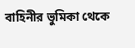বাহিনীর ভুমিকা থেকে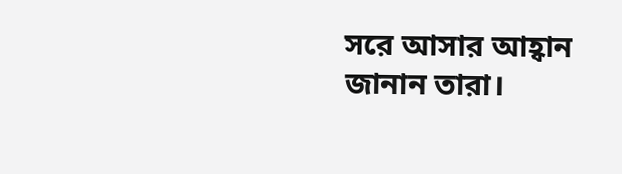সরে আসার আহ্বান জানান তারা।